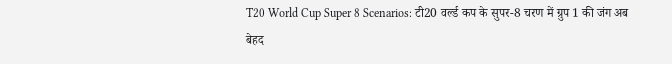T20 World Cup Super 8 Scenarios: टी20 वर्ल्ड कप के सुपर-8 चरण में ग्रुप 1 की जंग अब बेहद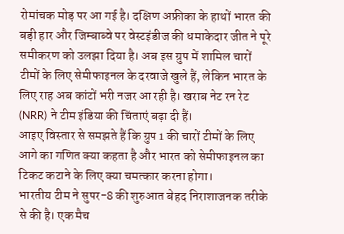रोमांचक मोड़ पर आ गई है। दक्षिण अफ्रीका के हाथों भारत की बड़ी हार और जिम्बाब्वे पर वेस्टइंडीज की धमाकेदार जीत ने पूरे समीकरण को उलझा दिया है। अब इस ग्रुप में शामिल चारों टीमों के लिए सेमीफाइनल के दरवाजे खुले हैं, लेकिन भारत के लिए राह अब कांटों भरी नजर आ रही है। खराब नेट रन रेट (NRR) ने टीम इंडिया की चिंताएं बढ़ा दी हैं।
आइए विस्तार से समझते हैं कि ग्रुप 1 की चारों टीमों के लिए आगे का गणित क्या कहता है और भारत को सेमीफाइनल का टिकट कटाने के लिए क्या चमत्कार करना होगा।
भारतीय टीम ने सुपर-8 की शुरुआत बेहद निराशाजनक तरीके से की है। एक मैच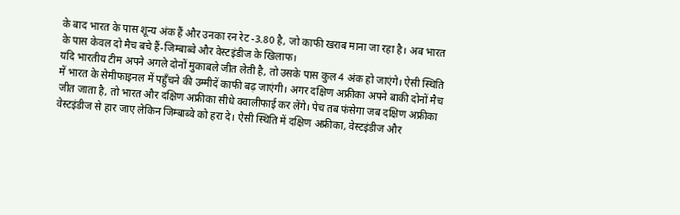के बाद भारत के पास शून्य अंक हैं और उनका रन रेट -3.80 है, जो काफी खराब माना जा रहा है। अब भारत के पास केवल दो मैच बचे हैं-जिम्बाब्वे और वेस्टइंडीज के खिलाफ।
यदि भारतीय टीम अपने अगले दोनों मुकाबले जीत लेती है, तो उसके पास कुल 4 अंक हो जाएंगे। ऐसी स्थिति में भारत के सेमीफाइनल में पहुँचने की उम्मीदें काफी बढ़ जाएंगी। अगर दक्षिण अफ्रीका अपने बाकी दोनों मैच जीत जाता है, तो भारत और दक्षिण अफ्रीका सीधे क्वालीफाई कर लेंगे। पेच तब फंसेगा जब दक्षिण अफ्रीका वेस्टइंडीज से हार जाए लेकिन जिम्बाब्वे को हरा दे। ऐसी स्थिति में दक्षिण अफ्रीका, वेस्टइंडीज और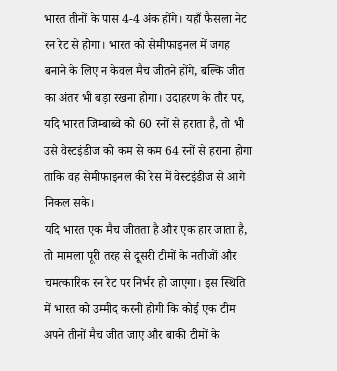भारत तीनों के पास 4-4 अंक होंगे। यहाँ फैसला नेट रन रेट से होगा। भारत को सेमीफाइनल में जगह बनाने के लिए न केवल मैच जीतने होंगे, बल्कि जीत का अंतर भी बड़ा रखना होगा। उदाहरण के तौर पर, यदि भारत जिम्बाब्वे को 60 रनों से हराता है, तो भी उसे वेस्टइंडीज को कम से कम 64 रनों से हराना होगा ताकि वह सेमीफाइनल की रेस में वेस्टइंडीज से आगे निकल सके।
यदि भारत एक मैच जीतता है और एक हार जाता है, तो मामला पूरी तरह से दूसरी टीमों के नतीजों और चमत्कारिक रन रेट पर निर्भर हो जाएगा। इस स्थिति में भारत को उम्मीद करनी होगी कि कोई एक टीम अपने तीनों मैच जीत जाए और बाकी टीमों के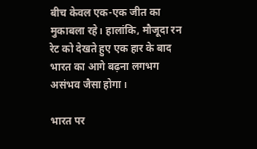बीच केवल एक-एक जीत का मुकाबला रहे। हालांकि, मौजूदा रन रेट को देखते हुए एक हार के बाद भारत का आगे बढ़ना लगभग असंभव जैसा होगा।

भारत पर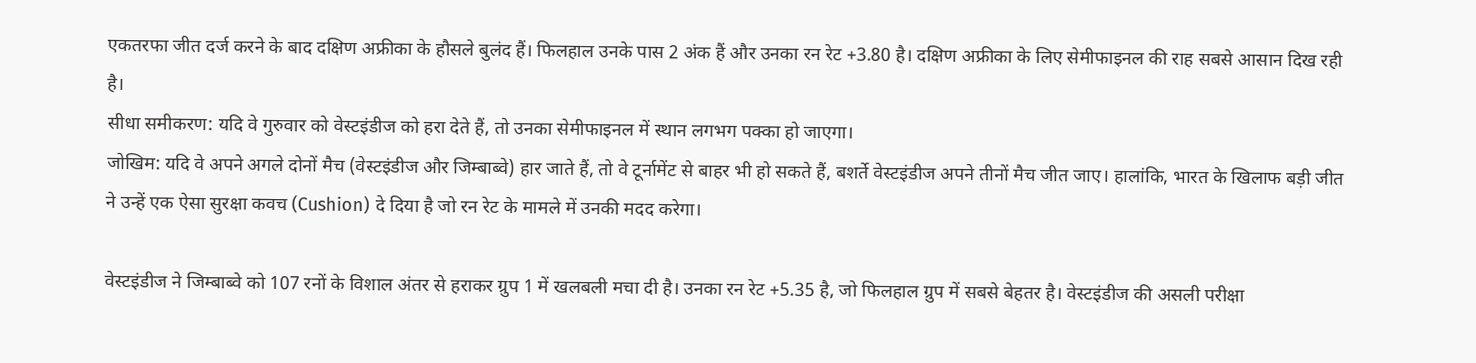एकतरफा जीत दर्ज करने के बाद दक्षिण अफ्रीका के हौसले बुलंद हैं। फिलहाल उनके पास 2 अंक हैं और उनका रन रेट +3.80 है। दक्षिण अफ्रीका के लिए सेमीफाइनल की राह सबसे आसान दिख रही है।
सीधा समीकरण: यदि वे गुरुवार को वेस्टइंडीज को हरा देते हैं, तो उनका सेमीफाइनल में स्थान लगभग पक्का हो जाएगा।
जोखिम: यदि वे अपने अगले दोनों मैच (वेस्टइंडीज और जिम्बाब्वे) हार जाते हैं, तो वे टूर्नामेंट से बाहर भी हो सकते हैं, बशर्ते वेस्टइंडीज अपने तीनों मैच जीत जाए। हालांकि, भारत के खिलाफ बड़ी जीत ने उन्हें एक ऐसा सुरक्षा कवच (Cushion) दे दिया है जो रन रेट के मामले में उनकी मदद करेगा।

वेस्टइंडीज ने जिम्बाब्वे को 107 रनों के विशाल अंतर से हराकर ग्रुप 1 में खलबली मचा दी है। उनका रन रेट +5.35 है, जो फिलहाल ग्रुप में सबसे बेहतर है। वेस्टइंडीज की असली परीक्षा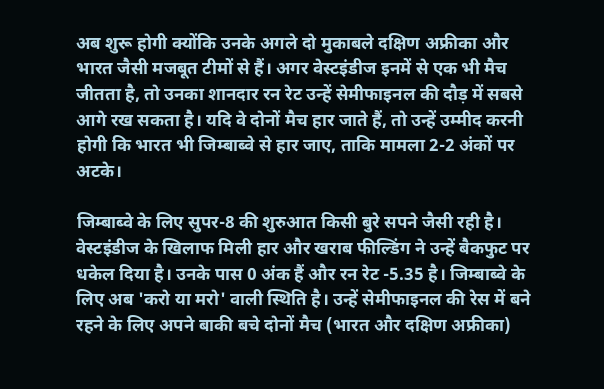अब शुरू होगी क्योंकि उनके अगले दो मुकाबले दक्षिण अफ्रीका और भारत जैसी मजबूत टीमों से हैं। अगर वेस्टइंडीज इनमें से एक भी मैच जीतता है, तो उनका शानदार रन रेट उन्हें सेमीफाइनल की दौड़ में सबसे आगे रख सकता है। यदि वे दोनों मैच हार जाते हैं, तो उन्हें उम्मीद करनी होगी कि भारत भी जिम्बाब्वे से हार जाए, ताकि मामला 2-2 अंकों पर अटके।

जिम्बाब्वे के लिए सुपर-8 की शुरुआत किसी बुरे सपने जैसी रही है। वेस्टइंडीज के खिलाफ मिली हार और खराब फील्डिंग ने उन्हें बैकफुट पर धकेल दिया है। उनके पास 0 अंक हैं और रन रेट -5.35 है। जिम्बाब्वे के लिए अब 'करो या मरो' वाली स्थिति है। उन्हें सेमीफाइनल की रेस में बने रहने के लिए अपने बाकी बचे दोनों मैच (भारत और दक्षिण अफ्रीका)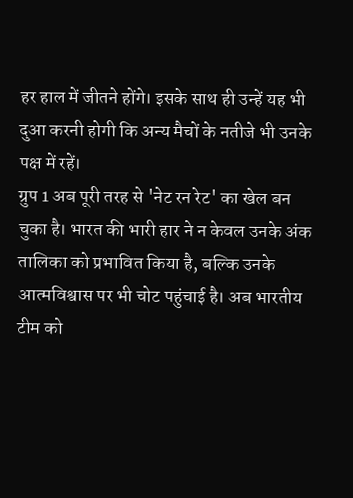हर हाल में जीतने होंगे। इसके साथ ही उन्हें यह भी दुआ करनी होगी कि अन्य मैचों के नतीजे भी उनके पक्ष में रहें।
ग्रुप 1 अब पूरी तरह से 'नेट रन रेट' का खेल बन चुका है। भारत की भारी हार ने न केवल उनके अंक तालिका को प्रभावित किया है, बल्कि उनके आत्मविश्वास पर भी चोट पहुंचाई है। अब भारतीय टीम को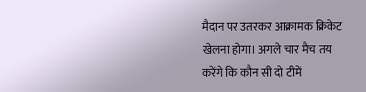मैदान पर उतरकर आक्रामक क्रिकेट खेलना होगा। अगले चार मैच तय करेंगे कि कौन सी दो टीमें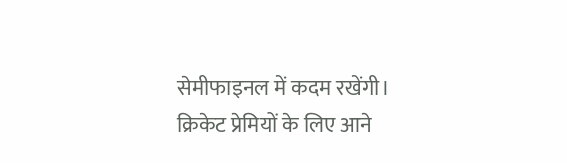सेमीफाइनल में कदम रखेंगी। क्रिकेट प्रेमियों के लिए आने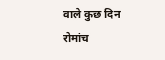वाले कुछ दिन रोमांच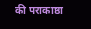की पराकाष्ठा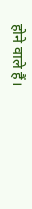होने वाले हैं।